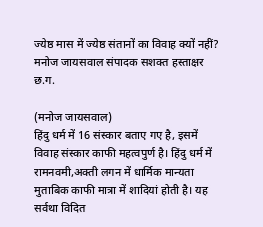ज्येष्ठ मास में ज्येष्ठ संतानों का विवाह क्यों नहीं? मनोज जायसवाल संपादक सशक्त हस्ताक्षर छ.ग.

(मनोज जायसवाल)
हिंदु धर्म में 16 संस्कार बताए गए है, इसमें विवाह संस्कार काफी महत्वपुर्ण है। हिंदु धर्म में रामनवमी,अक्ती लगन में धार्मिक मान्यता मुताबिक काफी मात्रा में शादियां होती है। यह सर्वथा विदित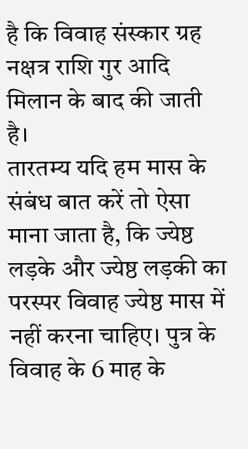है कि विवाह संस्कार ग्रह नक्षत्र राशि गुर आदि मिलान के बाद की जाती है।
तारतम्य यदि हम मास के संबंध बात करें तो ऐसा माना जाता है, कि ज्येष्ठ लड़के और ज्येष्ठ लड़की का परस्पर विवाह ज्येष्ठ मास में नहीं करना चाहिए। पुत्र के विवाह के 6 माह के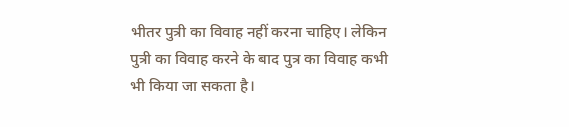भीतर पुत्री का विवाह नहीं करना चाहिए। लेकिन पुत्री का विवाह करने के बाद पुत्र का विवाह कभी भी किया जा सकता है।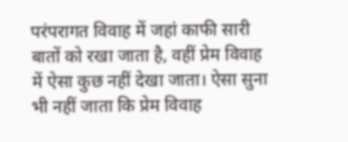परंपरागत विवाह में जहां काफी सारी बातों को रखा जाता है, वहीं प्रेम विवाह में ऐसा कुछ नहीं देखा जाता। ऐसा सुना भी नहीं जाता कि प्रेम विवाह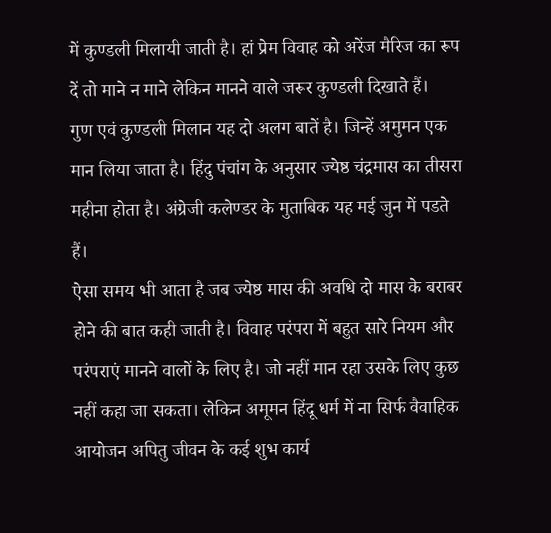में कुण्डली मिलायी जाती है। हां प्रेम विवाह को अरेंज मैरिज का रूप दें तो माने न माने लेकिन मानने वाले जरूर कुण्डली दिखाते हैं।
गुण एवं कुण्डली मिलान यह दो अलग बातें है। जिन्हें अमुमन एक मान लिया जाता है। हिंदु पंचांग के अनुसार ज्येष्ठ चंद्रमास का तीसरा महीना होता है। अंग्रेजी कलेण्डर के मुताबिक यह मई जुन में पडते हैं।
ऐसा समय भी आता है जब ज्येष्ठ मास की अवधि दो मास के बराबर होने की बात कही जाती है। विवाह परंपरा में बहुत सारे नियम और परंपराएं मानने वालों के लिए है। जो नहीं मान रहा उसके लिए कुछ नहीं कहा जा सकता। लेकिन अमूमन हिंदू धर्म में ना सिर्फ वैवाहिक आयोजन अपितु जीवन के कई शुभ कार्य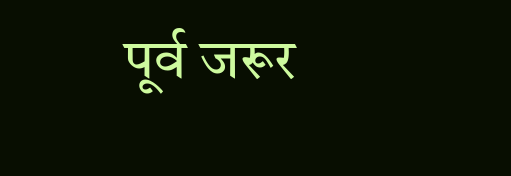पूर्व जरूर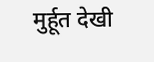मुर्हूत देखी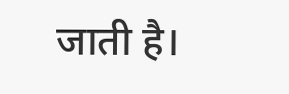जाती है।